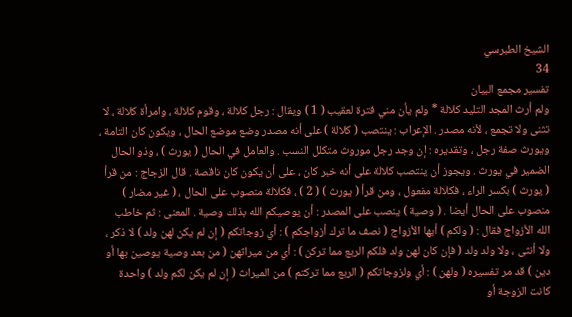الشيخ الطبرسي
34
تفسير مجمع البيان
ولم أرث المجد التليد كلالة * ولم يأن مني فترة لعقيب ( 1 ) ويقال : رجل كلالة ، وقوم كلالة ، وامرأة كلالة ، لا تثنى ولا تجمع ، لأنه مصدر . الإعراب : ينتصب ( كلالة ) على أنه مصدر وضع موضع الحال ، ويكون كان التامة ، ويورث صفة رجل ، وتقديره : إن وجد رجل موروث متكلل النسب . والعامل في الحال ( يورث ) ، وذو الحال الضمير في يورث . ويجوز أن ينتصب كلالة على أنه خبر كان ، على أن يكون كان ناقصة . قال الزجاج : من قرأ ( يورث ) بكسر الراء ، فكلالة مفعول ، ومن قرأ ( يورث ) ( 2 ) ، فكلالة منصوب على الحال ، ( غير مضار ) منصوب على الحال أيضا . ( وصية ) ينصب على المصدر : أن يوصيكم الله بذلك وصية . المعنى : ثم خاطب الله الأزواج فقال : ( ولكم ) أيها الأزواج ( نصف ما ترك أزواجكم ) : أي زوجاتكم ( إن لم يكن لهن ولد ) لا ذكر ، ولا أنثى ، ولا ولد ولد ( فإن كان لهن ولد فلكم الربع مما تركن ) : أي من ميراثهن ( من بعد وصية يوصين بها أو دين ) قد مر تفسيره ( ولهن ) : أي ولزوجاتكم ( الربع مما تركتم ) من الميراث ( إن لم يكن لكم ولد ) واحدة كانت الزوجة أو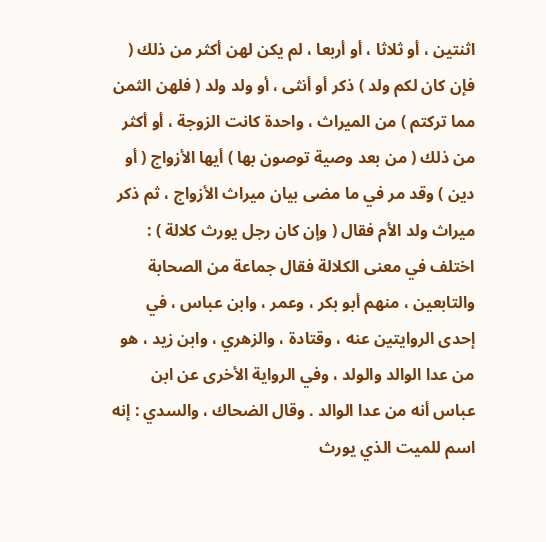اثنتين ، أو ثلاثا ، أو أربعا ، لم يكن لهن أكثر من ذلك ( فإن كان لكم ولد ) ذكر أو أنثى ، أو ولد ولد ( فلهن الثمن مما تركتم ) من الميراث ، واحدة كانت الزوجة ، أو أكثر من ذلك ( من بعد وصية توصون بها ) أيها الأزواج ( أو دين ) وقد مر في ما مضى بيان ميراث الأزواج ، ثم ذكر ميراث ولد الأم فقال ( وإن كان رجل يورث كلالة ) : اختلف في معنى الكلالة فقال جماعة من الصحابة والتابعين ، منهم أبو بكر ، وعمر ، وابن عباس ، في إحدى الروايتين عنه ، وقتادة ، والزهري ، وابن زيد ، هو من عدا الوالد والولد ، وفي الرواية الأخرى عن ابن عباس أنه من عدا الوالد . وقال الضحاك ، والسدي : إنه اسم للميت الذي يورث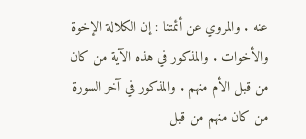عنه . والمروي عن أئمتنا : إن الكلالة الإخوة والأخوات . والمذكور في هذه الآية من كان من قبل الأم منهم . والمذكور في آخر السورة من كان منهم من قبل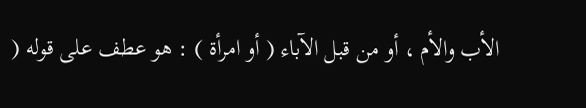الأب والأم ، أو من قبل الآباء ( أو امرأة ) : هو عطف على قوله (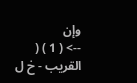وإن
--> ( 1 ) ( القريب - خ ل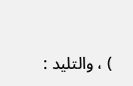) ، والتليد :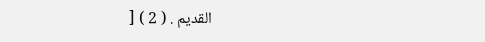القديم . ( 2 ) [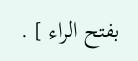بفتح الراء ] .